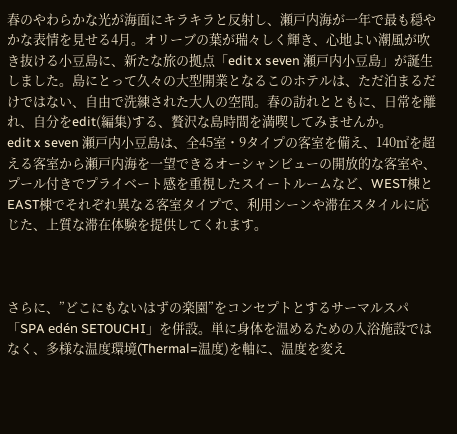春のやわらかな光が海面にキラキラと反射し、瀬戸内海が一年で最も穏やかな表情を見せる4月。オリーブの葉が瑞々しく輝き、心地よい潮風が吹き抜ける小豆島に、新たな旅の拠点「edit x seven 瀬戸内小豆島」が誕生しました。島にとって久々の大型開業となるこのホテルは、ただ泊まるだけではない、自由で洗練された大人の空間。春の訪れとともに、日常を離れ、自分をedit(編集)する、贅沢な島時間を満喫してみませんか。
edit x seven 瀬戸内小豆島は、全45室・9タイプの客室を備え、140㎡を超える客室から瀬戸内海を一望できるオーシャンビューの開放的な客室や、プール付きでプライベート感を重視したスイートルームなど、WEST棟とEAST棟でそれぞれ異なる客室タイプで、利用シーンや滞在スタイルに応じた、上質な滞在体験を提供してくれます。



さらに、”どこにもないはずの楽園”をコンセプトとするサーマルスパ「SPA edén SETOUCHI」を併設。単に身体を温めるための入浴施設ではなく、多様な温度環境(Thermal=温度)を軸に、温度を変え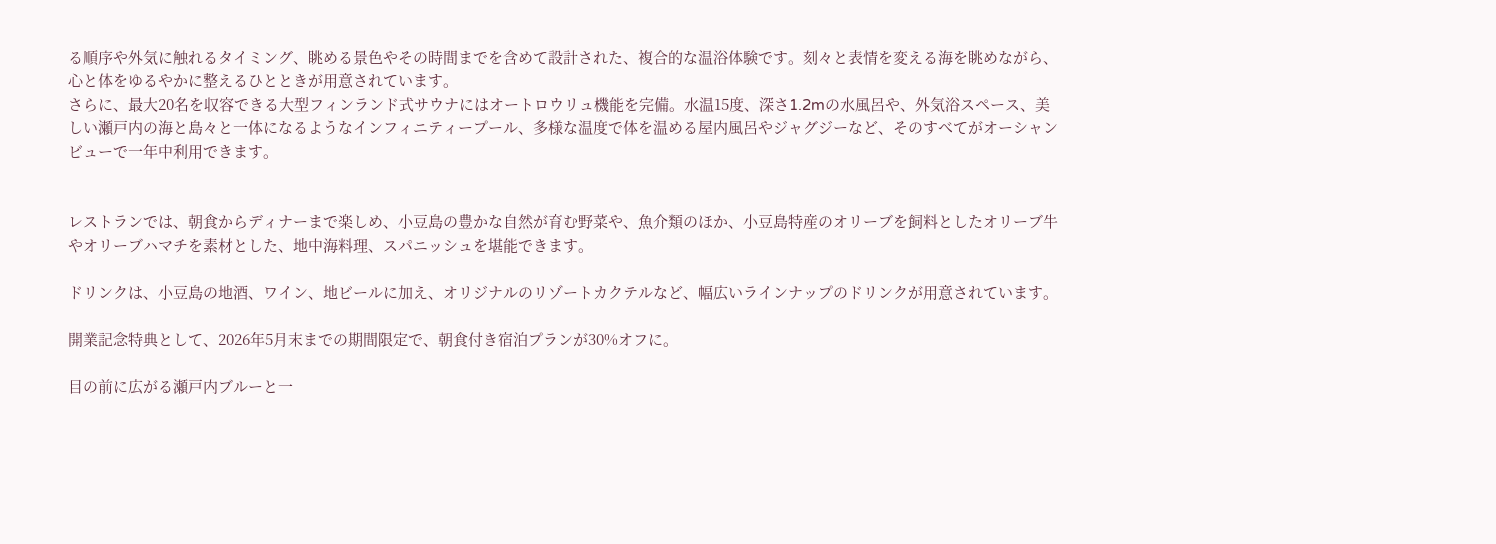る順序や外気に触れるタイミング、眺める景色やその時間までを含めて設計された、複合的な温浴体験です。刻々と表情を変える海を眺めながら、心と体をゆるやかに整えるひとときが用意されています。
さらに、最大20名を収容できる大型フィンランド式サウナにはオートロウリュ機能を完備。水温15度、深さ1.2mの水風呂や、外気浴スペース、美しい瀬戸内の海と島々と一体になるようなインフィニティープール、多様な温度で体を温める屋内風呂やジャグジーなど、そのすべてがオーシャンビューで一年中利用できます。


レストランでは、朝⾷からディナーまで楽しめ、小豆島の豊かな自然が育む野菜や、魚介類のほか、小豆島特産のオリーブを飼料としたオリーブ牛やオリーブハマチを素材とした、地中海料理、スパニッシュを堪能できます。

ドリンクは、小豆島の地酒、ワイン、地ビールに加え、オリジナルのリゾートカクテルなど、幅広いラインナップのドリンクが用意されています。

開業記念特典として、2026年5月末までの期間限定で、朝食付き宿泊プランが30%オフに。

目の前に広がる瀬戸内ブルーと一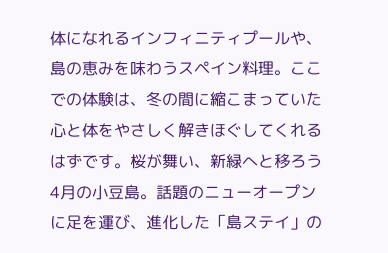体になれるインフィニティプールや、島の恵みを味わうスペイン料理。ここでの体験は、冬の間に縮こまっていた心と体をやさしく解きほぐしてくれるはずです。桜が舞い、新緑へと移ろう4月の小豆島。話題のニューオープンに足を運び、進化した「島ステイ」の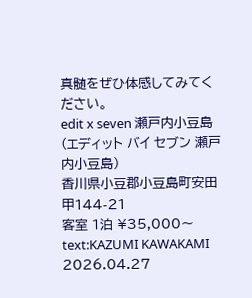真髄をぜひ体感してみてください。
edit x seven 瀬戸内小豆島(エディット バイ セブン 瀬戸内小豆島)
香川県小豆郡小豆島町安田甲144-21
客室 1泊 ¥35,000〜
text:KAZUMI KAWAKAMI
2026.04.27